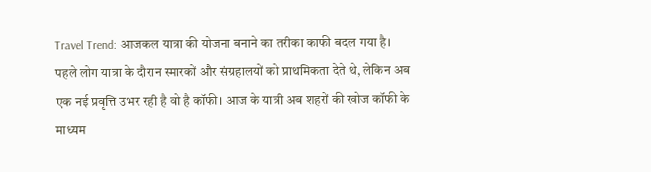Travel Trend: आजकल यात्रा की योजना बनाने का तरीका काफी बदल गया है। पहले लोग यात्रा के दौरान स्मारकों और संग्रहालयों को प्राथमिकता देते थे, लेकिन अब एक नई प्रवृत्ति उभर रही है वो है कॉफी। आज के यात्री अब शहरों की खोज कॉफी के माध्यम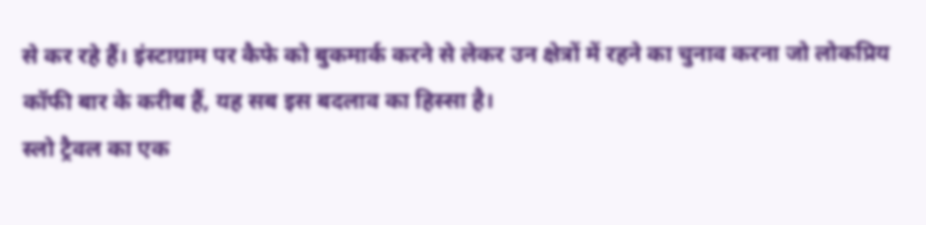से कर रहे हैं। इंस्टाग्राम पर कैफे को बुकमार्क करने से लेकर उन क्षेत्रों में रहने का चुनाव करना जो लोकप्रिय कॉफी बार के करीब हैं, यह सब इस बदलाव का हिस्सा है।
स्लो ट्रैवल का एक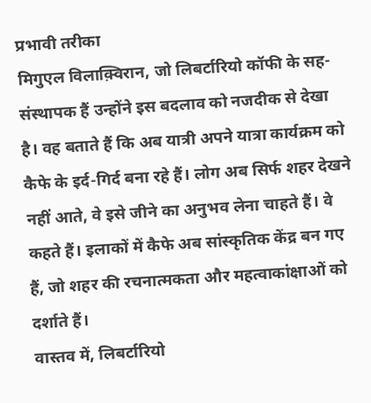प्रभावी तरीका
मिगुएल विलाक़्विरान, जो लिबर्टारियो कॉफी के सह-संस्थापक हैं उन्होंने इस बदलाव को नजदीक से देखा है। वह बताते हैं कि अब यात्री अपने यात्रा कार्यक्रम को कैफे के इर्द-गिर्द बना रहे हैं। लोग अब सिर्फ शहर देखने नहीं आते, वे इसे जीने का अनुभव लेना चाहते हैं। वे कहते हैं। इलाकों में कैफे अब सांस्कृतिक केंद्र बन गए हैं, जो शहर की रचनात्मकता और महत्वाकांक्षाओं को दर्शाते हैं।
वास्तव में, लिबर्टारियो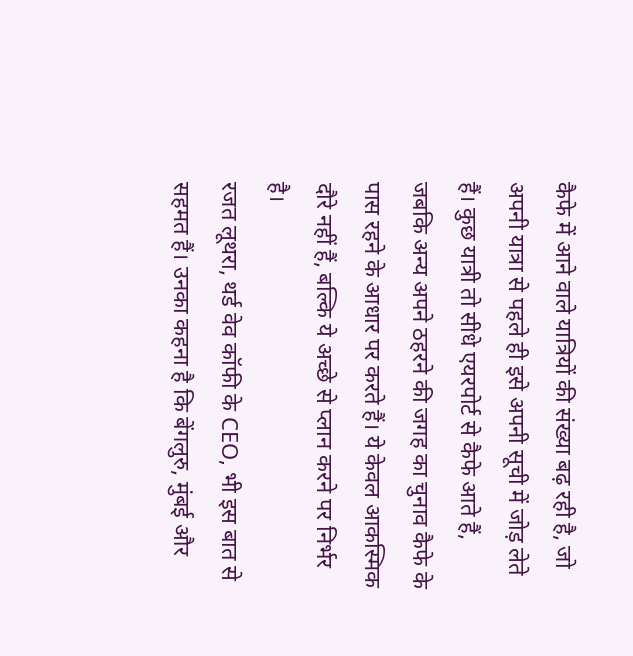कैफे में आने वाले यात्रियों की संख्या बढ़ रही है, जो अपनी यात्रा से पहले ही इसे अपनी सूची में जोड़ लेते हैं। कुछ यात्री तो सीधे एयरपोर्ट से कैफे आते हैं, जबकि अन्य अपने ठहरने की जगह का चुनाव कैफे के पास रहने के आधार पर करते हैं। ये केवल आकस्मिक दौरे नहीं हैं, बल्कि ये अच्छे से प्लान करने पर निर्भर है।
रजत लूथरा, थर्ड वेव कॉफी के CEO, भी इस बात से सहमत हैं। उनका कहना है कि बेंगलुरु, मुंबई और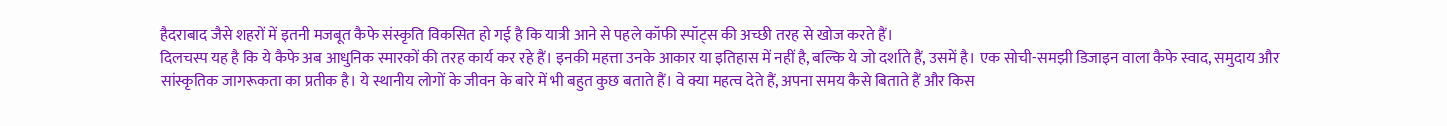हैदराबाद जैसे शहरों में इतनी मजबूत कैफे संस्कृति विकसित हो गई है कि यात्री आने से पहले कॉफी स्पॉट्स की अच्छी तरह से खोज करते हैं।
दिलचस्प यह है कि ये कैफे अब आधुनिक स्मारकों की तरह कार्य कर रहे हैं। इनकी महत्ता उनके आकार या इतिहास में नहीं है, बल्कि ये जो दर्शाते हैं, उसमें है। एक सोची-समझी डिजाइन वाला कैफे स्वाद, समुदाय और सांस्कृतिक जागरूकता का प्रतीक है। ये स्थानीय लोगों के जीवन के बारे में भी बहुत कुछ बताते हैं। वे क्या महत्व देते हैं, अपना समय कैसे बिताते हैं और किस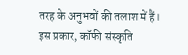तरह के अनुभवों की तलाश में हैं।
इस प्रकार, कॉफी संस्कृति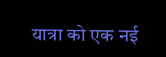यात्रा को एक नई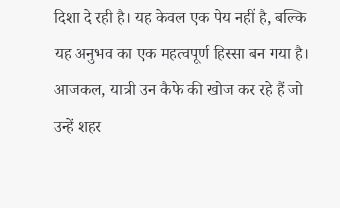दिशा दे रही है। यह केवल एक पेय नहीं है, बल्कि यह अनुभव का एक महत्वपूर्ण हिस्सा बन गया है। आजकल, यात्री उन कैफे की खोज कर रहे हैं जो उन्हें शहर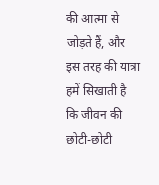की आत्मा से जोड़ते हैं, और इस तरह की यात्रा हमें सिखाती है कि जीवन की छोटी-छोटी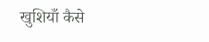खुशियाँ कैसे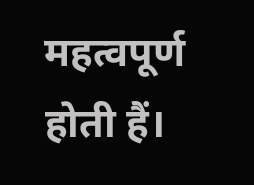महत्वपूर्ण होती हैं।